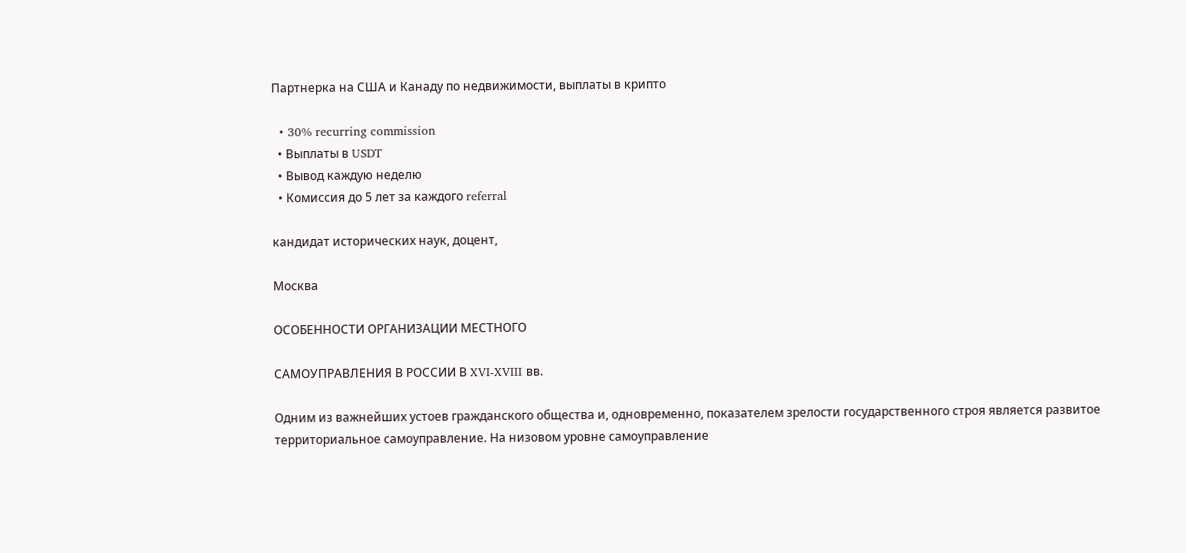Партнерка на США и Канаду по недвижимости, выплаты в крипто

  • 30% recurring commission
  • Выплаты в USDT
  • Вывод каждую неделю
  • Комиссия до 5 лет за каждого referral

кандидат исторических наук, доцент,

Москва

ОСОБЕННОСТИ ОРГАНИЗАЦИИ МЕСТНОГО

САМОУПРАВЛЕНИЯ В РОССИИ В XVI-XVIII вв.

Одним из важнейших устоев гражданского общества и, одновременно, показателем зрелости государственного строя является развитое территориальное самоуправление. На низовом уровне самоуправление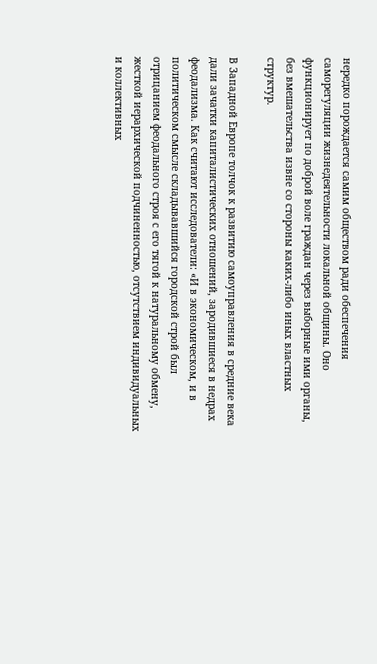нередко порождается самим обществом ради обеспечения саморегуляции жизнедеятельности локальной общины. Оно функционирует по доброй воле граждан через выборные ими органы, без вмешательства извне со стороны каких-либо иных властных структур.

В Западной Европе толчок к развитию самоуправления в средние века дали зачатки капиталистических отношений, зародившиеся в недрах феодализма. Как считают исследователи: «И в экономическом, и в политическом смысле складывавшийся городской строй был отрицанием феодального строя с его тягой к натуральному обмену, жесткой иерархической подчиненностью, отсутствием индивидуальных и коллективных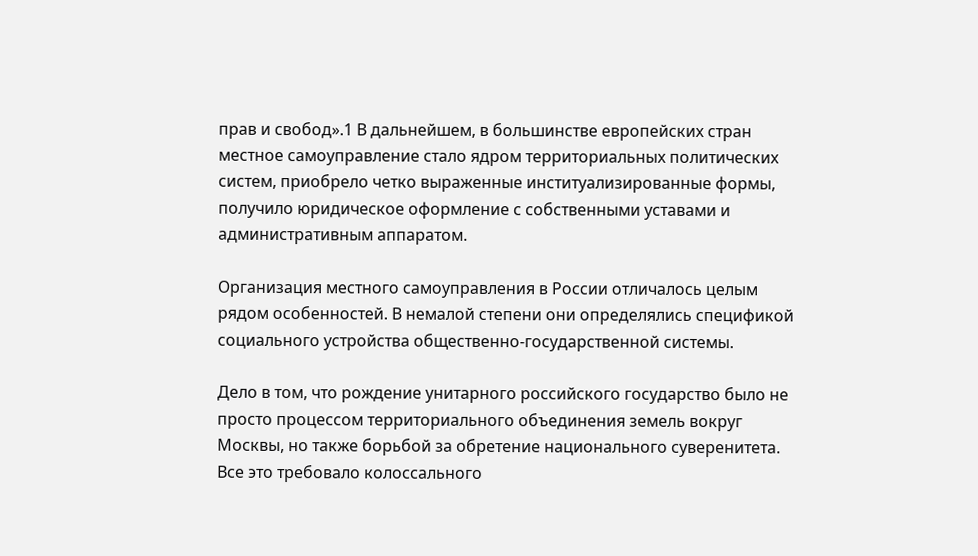прав и свобод».1 В дальнейшем, в большинстве европейских стран местное самоуправление стало ядром территориальных политических систем, приобрело четко выраженные институализированные формы, получило юридическое оформление с собственными уставами и административным аппаратом.

Организация местного самоуправления в России отличалось целым рядом особенностей. В немалой степени они определялись спецификой социального устройства общественно-государственной системы.

Дело в том, что рождение унитарного российского государство было не просто процессом территориального объединения земель вокруг Москвы, но также борьбой за обретение национального суверенитета. Все это требовало колоссального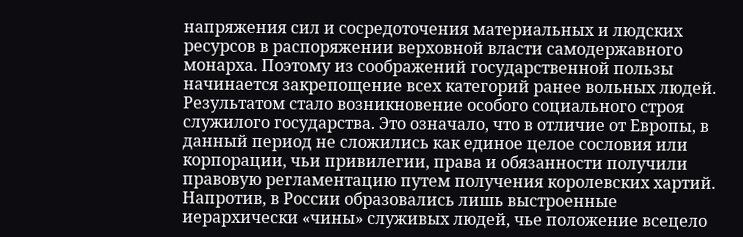напряжения сил и сосредоточения материальных и людских ресурсов в распоряжении верховной власти самодержавного монарха. Поэтому из соображений государственной пользы начинается закрепощение всех категорий ранее вольных людей. Результатом стало возникновение особого социального строя служилого государства. Это означало, что в отличие от Европы, в данный период не сложились как единое целое сословия или корпорации, чьи привилегии, права и обязанности получили правовую регламентацию путем получения королевских хартий. Напротив, в России образовались лишь выстроенные иерархически «чины» служивых людей, чье положение всецело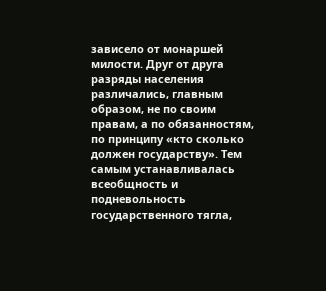зависело от монаршей милости. Друг от друга разряды населения различались, главным образом, не по своим правам, а по обязанностям, по принципу «кто сколько должен государству». Тем самым устанавливалась всеобщность и подневольность государственного тягла,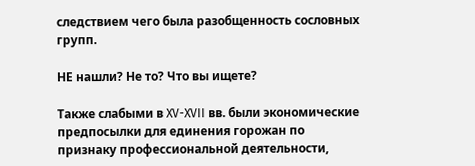следствием чего была разобщенность сословных групп.

НЕ нашли? Не то? Что вы ищете?

Также слабыми в XV-XVII вв. были экономические предпосылки для единения горожан по признаку профессиональной деятельности,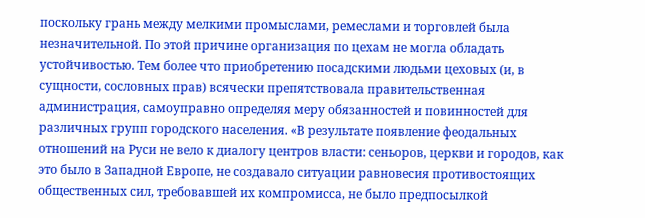поскольку грань между мелкими промыслами, ремеслами и торговлей была незначительной. По этой причине организация по цехам не могла обладать устойчивостью. Тем более что приобретению посадскими людьми цеховых (и, в сущности, сословных прав) всячески препятствовала правительственная администрация, самоуправно определяя меру обязанностей и повинностей для различных групп городского населения. «В результате появление феодальных отношений на Руси не вело к диалогу центров власти: сеньоров, церкви и городов, как это было в Западной Европе, не создавало ситуации равновесия противостоящих общественных сил, требовавшей их компромисса, не было предпосылкой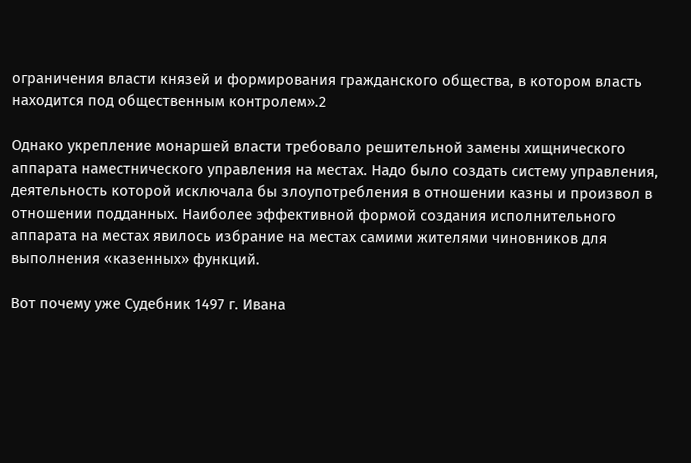ограничения власти князей и формирования гражданского общества, в котором власть находится под общественным контролем».2

Однако укрепление монаршей власти требовало решительной замены хищнического аппарата наместнического управления на местах. Надо было создать систему управления, деятельность которой исключала бы злоупотребления в отношении казны и произвол в отношении подданных. Наиболее эффективной формой создания исполнительного аппарата на местах явилось избрание на местах самими жителями чиновников для выполнения «казенных» функций.

Вот почему уже Судебник 1497 г. Ивана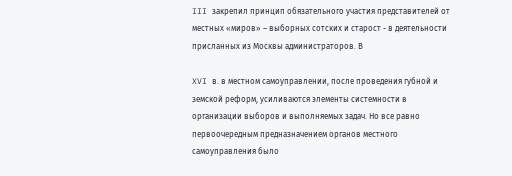III закрепил принцип обязательного участия представителей от местных «миров» – выборных сотских и старост - в деятельности присланных из Москвы администраторов. В

XVI в. в местном самоуправлении, после проведения губной и земской реформ, усиливаются элементы системности в организации выборов и выполняемых задач. Но все равно первоочередным предназначением органов местного самоуправления было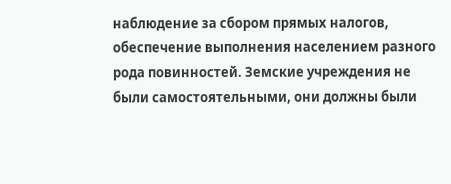наблюдение за сбором прямых налогов, обеспечение выполнения населением разного рода повинностей. Земские учреждения не были самостоятельными, они должны были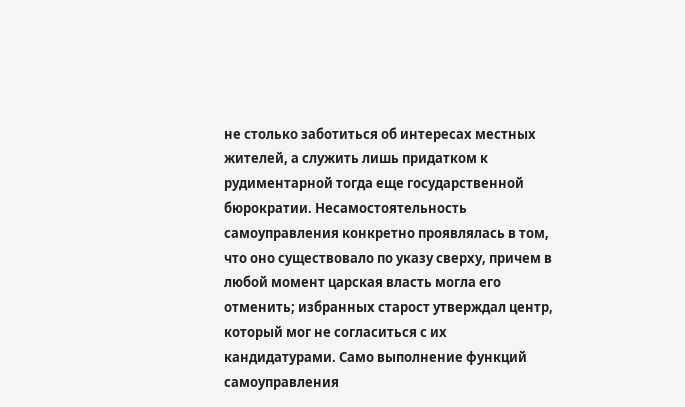не столько заботиться об интересах местных жителей, а служить лишь придатком к рудиментарной тогда еще государственной бюрократии. Несамостоятельность самоуправления конкретно проявлялась в том, что оно существовало по указу сверху, причем в любой момент царская власть могла его отменить; избранных старост утверждал центр, который мог не согласиться с их кандидатурами. Само выполнение функций самоуправления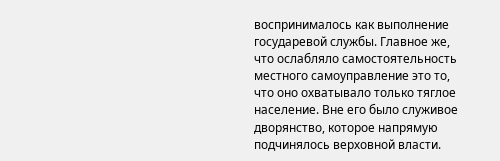воспринималось как выполнение государевой службы. Главное же, что ослабляло самостоятельность местного самоуправление это то, что оно охватывало только тяглое население. Вне его было служивое дворянство, которое напрямую подчинялось верховной власти.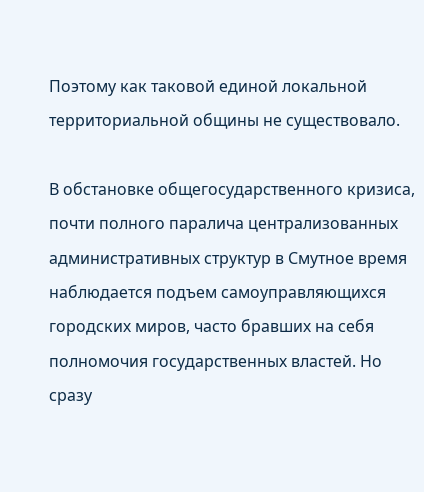Поэтому как таковой единой локальной территориальной общины не существовало.

В обстановке общегосударственного кризиса, почти полного паралича централизованных административных структур в Смутное время наблюдается подъем самоуправляющихся городских миров, часто бравших на себя полномочия государственных властей. Но сразу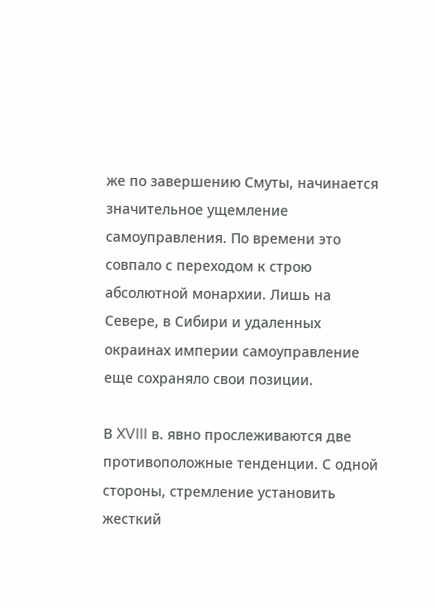же по завершению Смуты, начинается значительное ущемление самоуправления. По времени это совпало с переходом к строю абсолютной монархии. Лишь на Севере, в Сибири и удаленных окраинах империи самоуправление еще сохраняло свои позиции.

В XVIII в. явно прослеживаются две противоположные тенденции. С одной стороны, стремление установить жесткий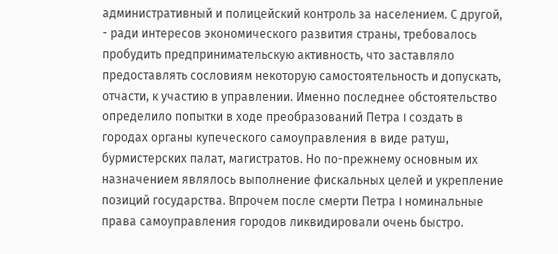административный и полицейский контроль за населением. С другой, - ради интересов экономического развития страны, требовалось пробудить предпринимательскую активность, что заставляло предоставлять сословиям некоторую самостоятельность и допускать, отчасти, к участию в управлении. Именно последнее обстоятельство определило попытки в ходе преобразований Петра I создать в городах органы купеческого самоуправления в виде ратуш, бурмистерских палат, магистратов. Но по-прежнему основным их назначением являлось выполнение фискальных целей и укрепление позиций государства. Впрочем после смерти Петра I номинальные права самоуправления городов ликвидировали очень быстро.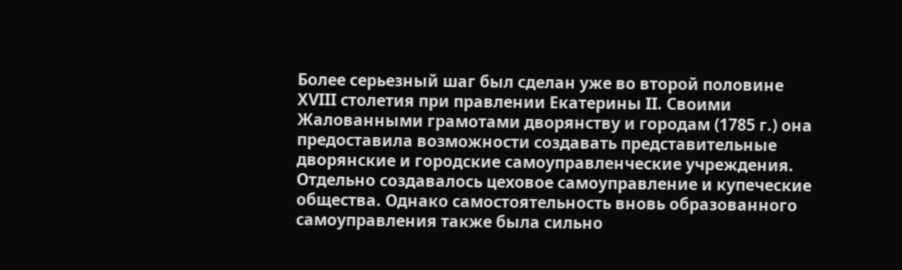Более серьезный шаг был сделан уже во второй половине XVIII столетия при правлении Екатерины II. Своими Жалованными грамотами дворянству и городам (1785 г.) она предоставила возможности создавать представительные дворянские и городские самоуправленческие учреждения. Отдельно создавалось цеховое самоуправление и купеческие общества. Однако самостоятельность вновь образованного самоуправления также была сильно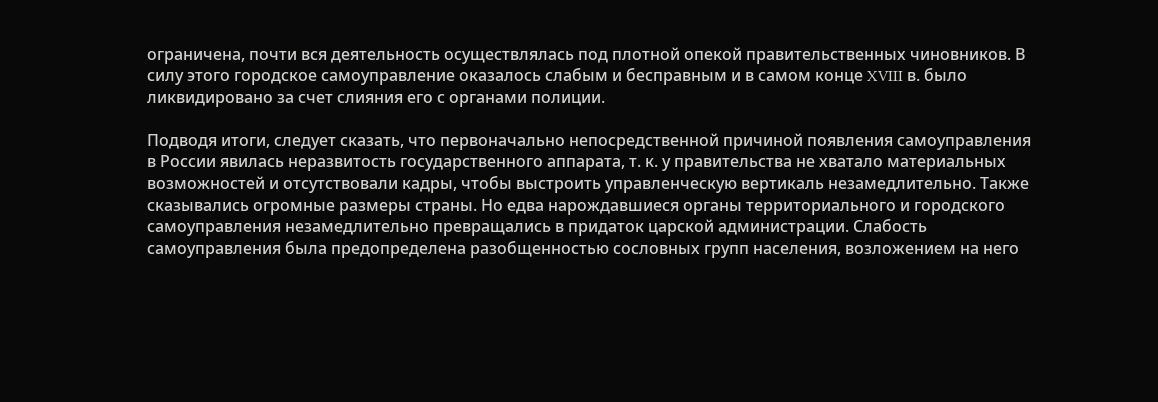ограничена, почти вся деятельность осуществлялась под плотной опекой правительственных чиновников. В силу этого городское самоуправление оказалось слабым и бесправным и в самом конце XVIII в. было ликвидировано за счет слияния его с органами полиции.

Подводя итоги, следует сказать, что первоначально непосредственной причиной появления самоуправления в России явилась неразвитость государственного аппарата, т. к. у правительства не хватало материальных возможностей и отсутствовали кадры, чтобы выстроить управленческую вертикаль незамедлительно. Также сказывались огромные размеры страны. Но едва нарождавшиеся органы территориального и городского самоуправления незамедлительно превращались в придаток царской администрации. Слабость самоуправления была предопределена разобщенностью сословных групп населения, возложением на него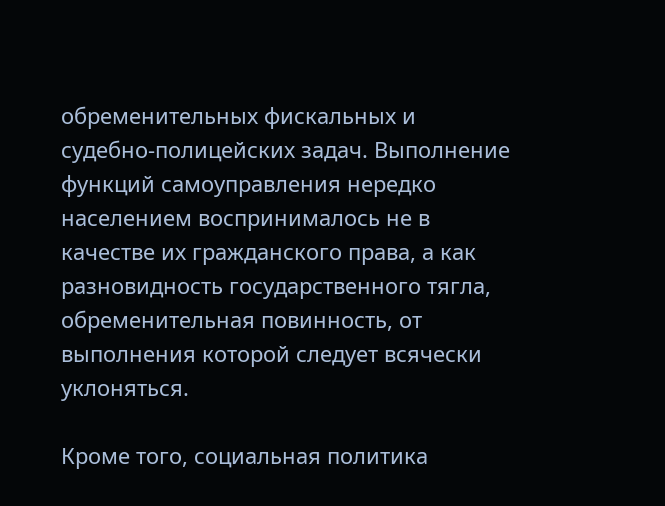обременительных фискальных и судебно-полицейских задач. Выполнение функций самоуправления нередко населением воспринималось не в качестве их гражданского права, а как разновидность государственного тягла, обременительная повинность, от выполнения которой следует всячески уклоняться.

Кроме того, социальная политика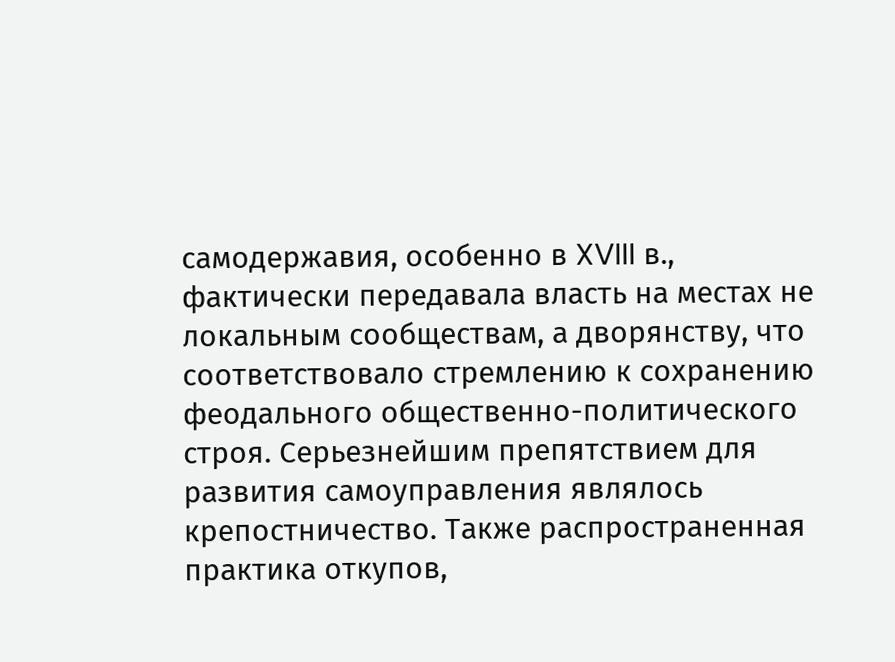самодержавия, особенно в XVIII в., фактически передавала власть на местах не локальным сообществам, а дворянству, что соответствовало стремлению к сохранению феодального общественно-политического строя. Серьезнейшим препятствием для развития самоуправления являлось крепостничество. Также распространенная практика откупов,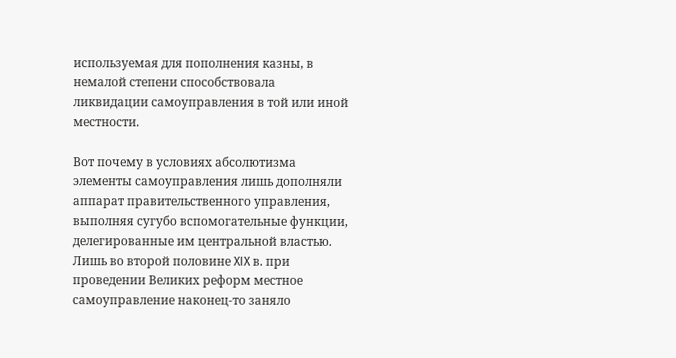используемая для пополнения казны, в немалой степени способствовала ликвидации самоуправления в той или иной местности.

Вот почему в условиях абсолютизма элементы самоуправления лишь дополняли аппарат правительственного управления, выполняя сугубо вспомогательные функции, делегированные им центральной властью. Лишь во второй половине XIX в. при проведении Великих реформ местное самоуправление наконец-то заняло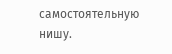самостоятельную нишу.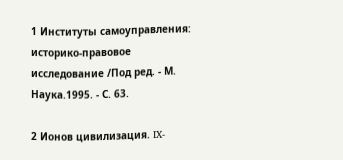1 Институты самоуправления: историко-правовое исследование /Под ред. - М. Наука.1995. - С. 63.

2 Ионов цивилизация. IX-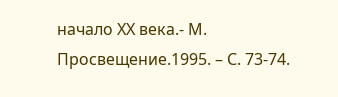начало ХХ века.- М. Просвещение.1995. – С. 73-74.